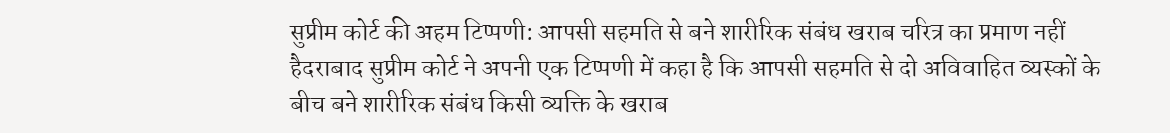सुप्रीम कोर्ट की अहम टिप्पणी: आपसी सहमति से बने शारीरिक संबंध खराब चरित्र का प्रमाण नहीं
हैदराबाद सुप्रीम कोर्ट ने अपनी एक टिप्पणी में कहा है कि आपसी सहमति से दो अविवाहित व्यस्कों के बीच बने शारीरिक संबंध किसी व्यक्ति के खराब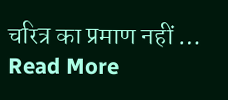चरित्र का प्रमाण नहीं … Read More